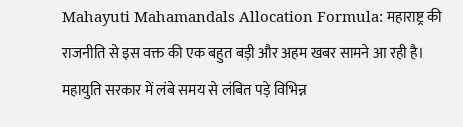Mahayuti Mahamandals Allocation Formula: महाराष्ट्र की राजनीति से इस वक्त की एक बहुत बड़ी और अहम खबर सामने आ रही है। महायुति सरकार में लंबे समय से लंबित पड़े विभिन्न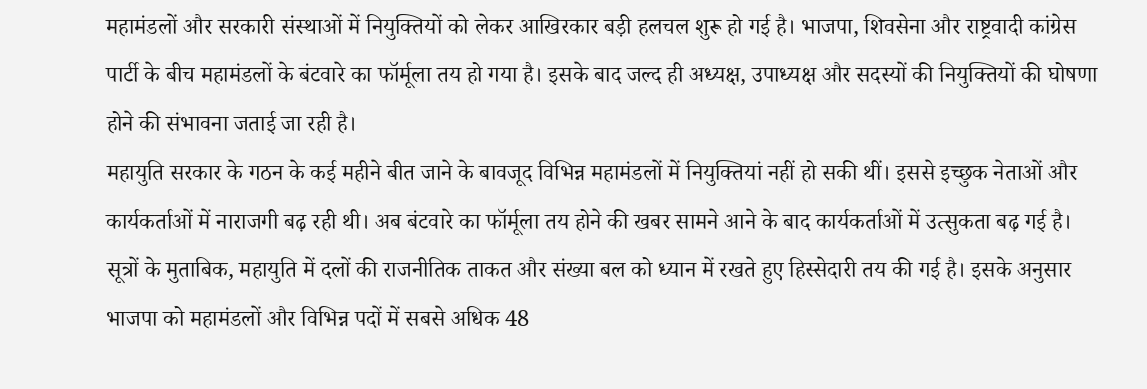महामंडलों और सरकारी संस्थाओं में नियुक्तियों को लेकर आखिरकार बड़ी हलचल शुरू हो गई है। भाजपा, शिवसेना और राष्ट्रवादी कांग्रेस पार्टी के बीच महामंडलों के बंटवारे का फॉर्मूला तय हो गया है। इसके बाद जल्द ही अध्यक्ष, उपाध्यक्ष और सदस्यों की नियुक्तियों की घोषणा होने की संभावना जताई जा रही है।
महायुति सरकार के गठन के कई महीने बीत जाने के बावजूद विभिन्न महामंडलों में नियुक्तियां नहीं हो सकी थीं। इससे इच्छुक नेताओं और कार्यकर्ताओं में नाराजगी बढ़ रही थी। अब बंटवारे का फॉर्मूला तय होने की खबर सामने आने के बाद कार्यकर्ताओं में उत्सुकता बढ़ गई है।
सूत्रों के मुताबिक, महायुति में दलों की राजनीतिक ताकत और संख्या बल को ध्यान में रखते हुए हिस्सेदारी तय की गई है। इसके अनुसार भाजपा को महामंडलों और विभिन्न पदों में सबसे अधिक 48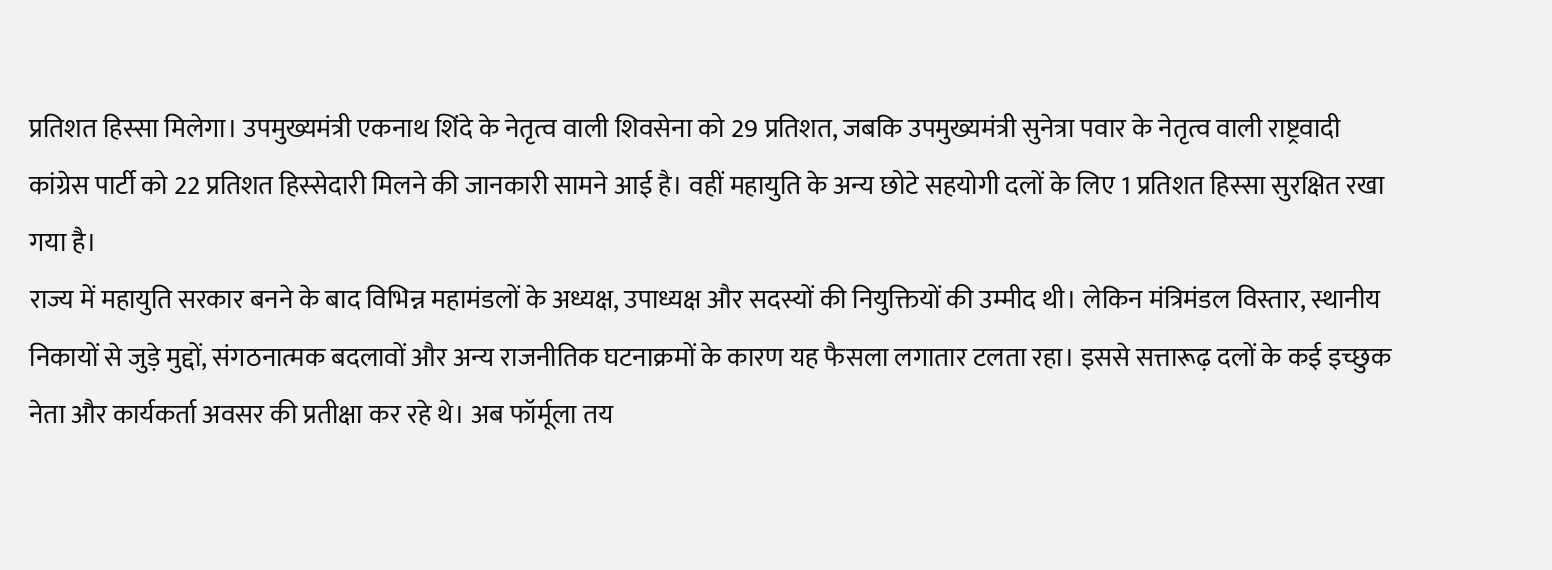प्रतिशत हिस्सा मिलेगा। उपमुख्यमंत्री एकनाथ शिंदे के नेतृत्व वाली शिवसेना को 29 प्रतिशत, जबकि उपमुख्यमंत्री सुनेत्रा पवार के नेतृत्व वाली राष्ट्रवादी कांग्रेस पार्टी को 22 प्रतिशत हिस्सेदारी मिलने की जानकारी सामने आई है। वहीं महायुति के अन्य छोटे सहयोगी दलों के लिए 1 प्रतिशत हिस्सा सुरक्षित रखा गया है।
राज्य में महायुति सरकार बनने के बाद विभिन्न महामंडलों के अध्यक्ष, उपाध्यक्ष और सदस्यों की नियुक्तियों की उम्मीद थी। लेकिन मंत्रिमंडल विस्तार, स्थानीय निकायों से जुड़े मुद्दों, संगठनात्मक बदलावों और अन्य राजनीतिक घटनाक्रमों के कारण यह फैसला लगातार टलता रहा। इससे सत्तारूढ़ दलों के कई इच्छुक नेता और कार्यकर्ता अवसर की प्रतीक्षा कर रहे थे। अब फॉर्मूला तय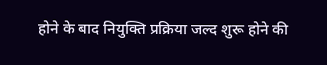होने के बाद नियुक्ति प्रक्रिया जल्द शुरू होने की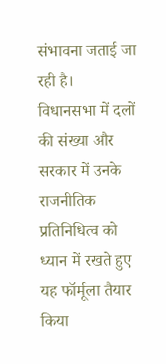संभावना जताई जा रही है।
विधानसभा में दलों की संख्या और सरकार में उनके राजनीतिक प्रतिनिधित्व को ध्यान में रखते हुए यह फॉर्मूला तैयार किया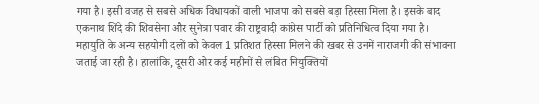गया है। इसी वजह से सबसे अधिक विधायकों वाली भाजपा को सबसे बड़ा हिस्सा मिला है। इसके बाद एकनाथ शिंदे की शिवसेना और सुनेत्रा पवार की राष्ट्रवादी कांग्रेस पार्टी को प्रतिनिधित्व दिया गया है।
महायुति के अन्य सहयोगी दलों को केवल 1 प्रतिशत हिस्सा मिलने की खबर से उनमें नाराजगी की संभावना जताई जा रही है। हालांकि, दूसरी ओर कई महीनों से लंबित नियुक्तियों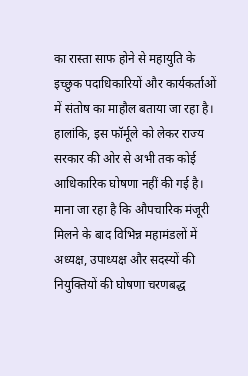का रास्ता साफ होने से महायुति के इच्छुक पदाधिकारियों और कार्यकर्ताओं में संतोष का माहौल बताया जा रहा है।
हालांकि, इस फॉर्मूले को लेकर राज्य सरकार की ओर से अभी तक कोई आधिकारिक घोषणा नहीं की गई है। माना जा रहा है कि औपचारिक मंजूरी मिलने के बाद विभिन्न महामंडलों में अध्यक्ष, उपाध्यक्ष और सदस्यों की नियुक्तियों की घोषणा चरणबद्ध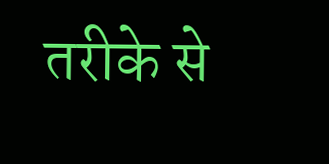तरीके से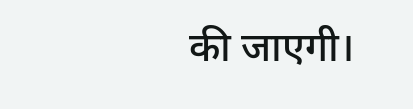की जाएगी।